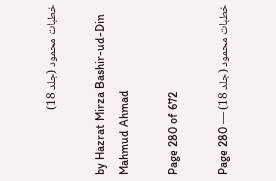خطبات محمود (جلد 18)

by Hazrat Mirza Bashir-ud-Din Mahmud Ahmad

Page 280 of 672

خطبات محمود (جلد 18) — Page 280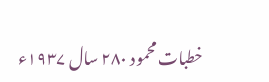خطبات محمود ۲۸۰ سال ۱۹۳۷ء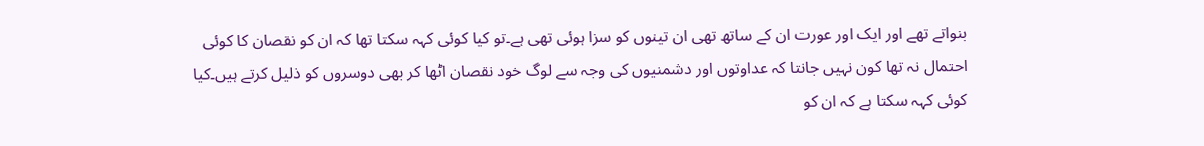بنواتے تھے اور ایک اور عورت ان کے ساتھ تھی ان تینوں کو سزا ہوئی تھی ہے۔تو کیا کوئی کہہ سکتا تھا کہ ان کو نقصان کا کوئی احتمال نہ تھا کون نہیں جانتا کہ عداوتوں اور دشمنیوں کی وجہ سے لوگ خود نقصان اٹھا کر بھی دوسروں کو ذلیل کرتے ہیں۔کیا کوئی کہہ سکتا ہے کہ ان کو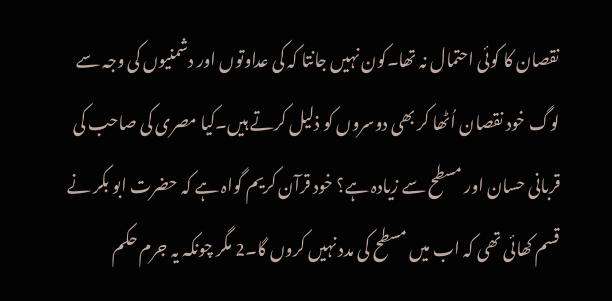نقصان کا کوئی احتمال نہ تھا۔کون نہیں جانتا کہ کی عداوتوں اور دشمنیوں کی وجہ سے لوگ خود نقصان اُٹھا کر بھی دوسروں کو ذلیل کرتے ہیں۔کیا مصری کی صاحب کی قربانی حسان اور مسطح سے زیادہ ہے؟ خود قرآن کریم گواہ ہے کہ حضرت ابو بکر نے قسم کھائی تھی کہ اب میں مسطح کی مدد نہیں کروں گا۔2 مگر چونکہ یہ جرم حکم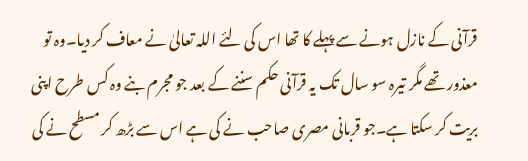قرآنی کے نازل ہونے سے پہلے کا تھا اس کی لئے اللہ تعالیٰ نے معاف کر دیا۔وہ تو معذور تھے مگر تیرہ سو سال تک یہ قرآنی حکم سننے کے بعد جو مجرم بنے وہ کس طرح اپنی بریت کر سکتا ہے۔جو قربانی مصری صاحب نے کی ہے اس سے بڑھ کر مسطح نے کی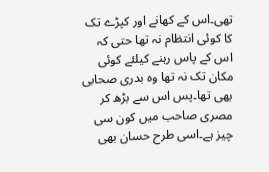تھی۔اس کے کھانے اور کپڑے تک کا کوئی انتظام نہ تھا حتی کہ اس کے پاس رہنے کیلئے کوئی مکان تک نہ تھا وہ بدری صحابی بھی تھا۔پس اس سے بڑھ کر مصری صاحب میں کون سی چیز ہے۔اسی طرح حسان بھی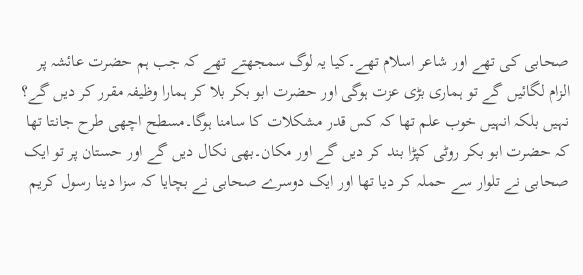صحابی کی تھے اور شاعر اسلام تھے۔کیا یہ لوگ سمجھتے تھے کہ جب ہم حضرت عائشہ پر الزام لگائیں گے تو ہماری بڑی عزت ہوگی اور حضرت ابو بکر بلا کر ہمارا وظیفہ مقرر کر دیں گے؟ نہیں بلکہ انہیں خوب علم تھا کہ کس قدر مشکلات کا سامنا ہوگا۔مسطح اچھی طرح جانتا تھا کہ حضرت ابو بکر روٹی کپڑا بند کر دیں گے اور مکان۔بھی نکال دیں گے اور حستان پر تو ایک صحابی نے تلوار سے حملہ کر دیا تھا اور ایک دوسرے صحابی نے بچایا کہ سزا دینا رسول کریم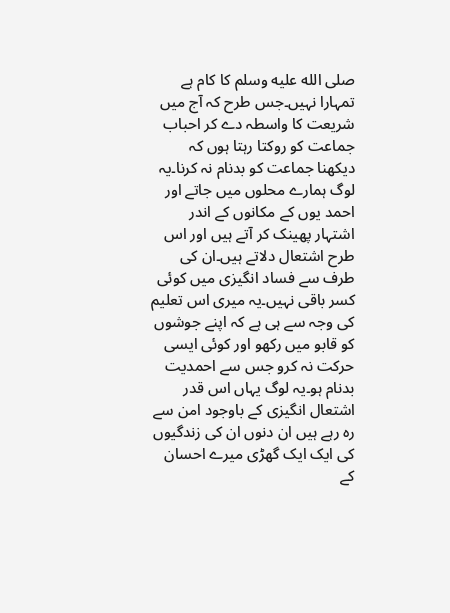صلى الله عليه وسلم کا کام ہے تمہارا نہیں۔جس طرح کہ آج میں شریعت کا واسطہ دے کر احباب جماعت کو روکتا رہتا ہوں کہ دیکھنا جماعت کو بدنام نہ کرنا۔یہ لوگ ہمارے محلوں میں جاتے اور احمد یوں کے مکانوں کے اندر اشتہار پھینک کر آتے ہیں اور اس طرح اشتعال دلاتے ہیں۔ان کی طرف سے فساد انگیزی میں کوئی کسر باقی نہیں۔یہ میری اس تعلیم کی وجہ سے ہی ہے کہ اپنے جوشوں کو قابو میں رکھو اور کوئی ایسی حرکت نہ کرو جس سے احمدیت بدنام ہو۔یہ لوگ یہاں اس قدر اشتعال انگیزی کے باوجود امن سے رہ رہے ہیں ان دنوں ان کی زندگیوں کی ایک ایک گھڑی میرے احسان کے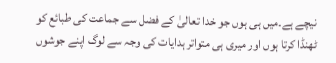نیچے ہے۔میں ہی ہوں جو خدا تعالیٰ کے فضل سے جماعت کی طبائع کو ٹھنڈا کرتا ہوں اور میری ہی متواتر ہدایات کی وجہ سے لوگ اپنے جوشوں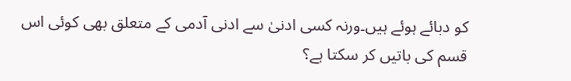کو دبائے ہوئے ہیں۔ورنہ کسی ادنیٰ سے ادنی آدمی کے متعلق بھی کوئی اس قسم کی باتیں کر سکتا ہے؟